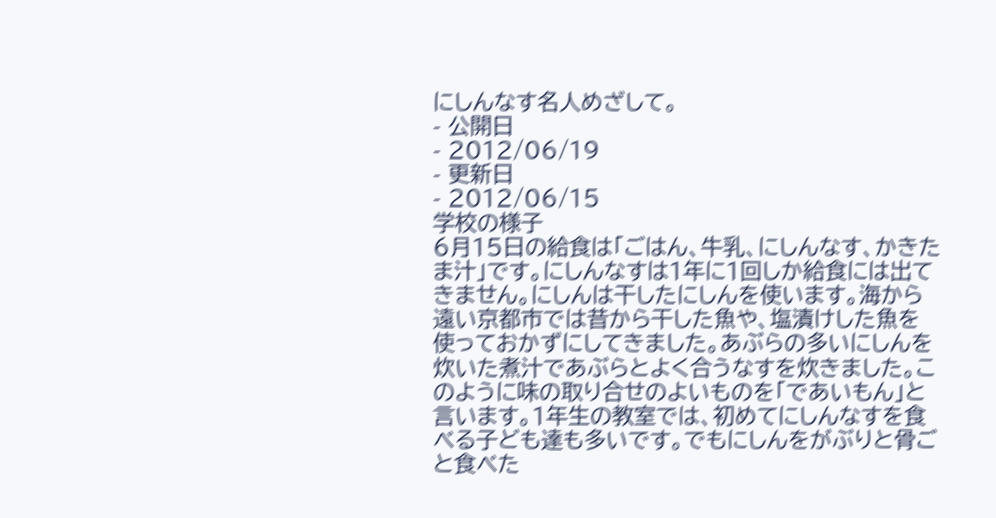にしんなす名人めざして。
- 公開日
- 2012/06/19
- 更新日
- 2012/06/15
学校の様子
6月15日の給食は「ごはん、牛乳、にしんなす、かきたま汁」です。にしんなすは1年に1回しか給食には出てきません。にしんは干したにしんを使います。海から遠い京都市では昔から干した魚や、塩漬けした魚を使っておかずにしてきました。あぶらの多いにしんを炊いた煮汁であぶらとよく合うなすを炊きました。このように味の取り合せのよいものを「であいもん」と言います。1年生の教室では、初めてにしんなすを食べる子ども達も多いです。でもにしんをがぶりと骨ごと食べた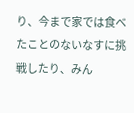り、今まで家では食べたことのないなすに挑戦したり、みん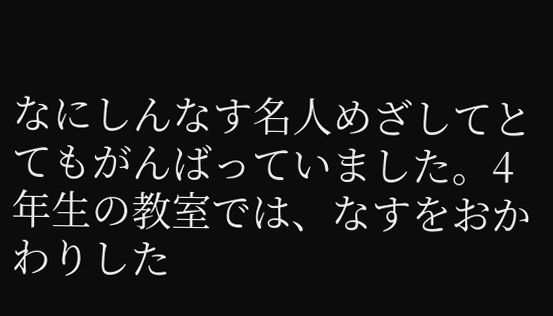なにしんなす名人めざしてとてもがんばっていました。4年生の教室では、なすをおかわりした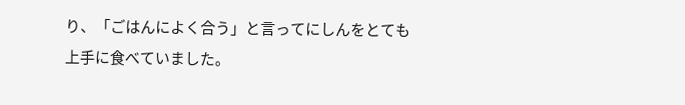り、「ごはんによく合う」と言ってにしんをとても上手に食べていました。